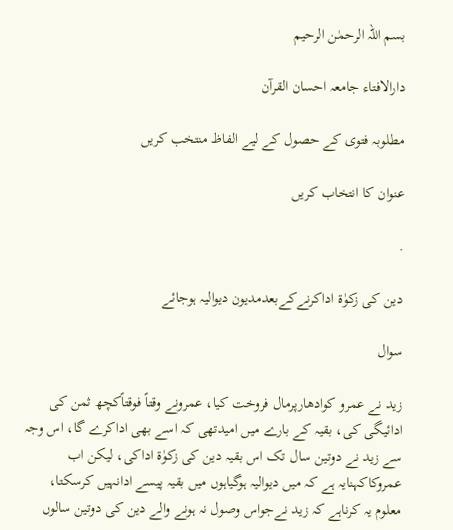بسم اللہ الرحمٰن الرحیم

دارالافتاء جامعہ احسان القرآن

مطلوبہ فتوی کے حصول کے لیے الفاظ منتخب کریں

عنوان کا انتخاب کریں

.

دین كی زکوٰۃ اداکرنےکےبعدمدیون دیوالیہ ہوجائے

سوال

زید نے عمرو کوادھارپرمال فروخت کیا، عمرونے وقتاً فوقتاًکچھ ثمن کی ادائیگی کی، بقیہ کے بارے میں امیدتھی کہ اسے بھی اداکرے گا، اس وجہ سے زید نے دوتین سال تک اس بقیہ دین کی زکوٰۃ اداکی، لیکن اب عمروکاکہنایہ ہے کہ میں دیوالیہ ہوگیاہوں میں بقیہ پیسے ادانہیں کرسکتا، معلوم یہ کرناہے کہ زید نےجواس وصول نہ ہونے والے دین کی دوتین سالوں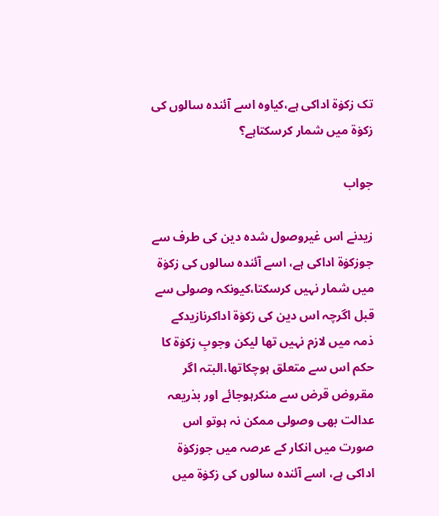تک زکوٰۃ اداکی ہے،کیاوہ اسے آئندہ سالوں کی زکوٰۃ میں شمار کرسکتاہے؟

جواب

زیدنے اس غیروصول شدہ دین کی طرف سے جوزکوٰۃ اداکی ہے، اسے آئندہ سالوں کی زکوٰۃ میں شمار نہیں کرسکتا،کیونکہ وصولی سے قبل اگرچہ اس دین کی زکوٰۃ اداکرنازیدکے ذمہ میں لازم نہیں تھا لیکن وجوبِ زکوٰۃ کا حکم اس سے متعلق ہوچکاتھا،البتہ اگر مقروض قرض سے منکرہوجائے اور بذریعہ عدالت بھی وصولی ممکن نہ ہوتو اس صورت میں انکار کے عرصہ میں جوزکوٰۃ اداکی ہے، اسے آئندہ سالوں کی زکوٰۃ میں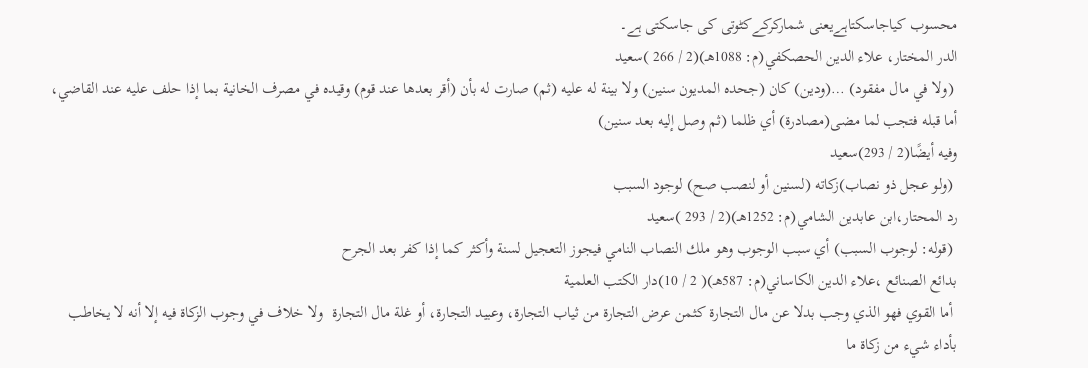محسوب کیاجاسکتاہےیعنی شمارکرکےکٹوتی کی جاسکتی ہے۔
الدر المختار، علاء الدين الحصكفي(م: 1088هـ)(2 / 266 )سعيد
 (ولا في مال مفقود) …(ودين) كان (جحده المديون سنين) ولا بينة له عليه (ثم) صارت له بأن (أقر بعدها عند قوم) وقيده في مصرف الخانية بما إذا حلف عليه عند القاضي، أما قبله فتجب لما مضى(مصادرة) أي ظلما (ثم وصل إليه بعد سنين)
وفيه أيضًا(2 / 293)سعيد
 (ولو عجل ذو نصاب)زكاته (لسنين أو لنصب صح) لوجود السبب
رد المحتار،ابن عابدين الشامي(م: 1252هـ)(2 / 293 )سعيد
 (قوله: لوجوب السبب) أي سبب الوجوب وهو ملك النصاب النامي فيجوز التعجيل لسنة وأكثر كما إذا كفر بعد الجرح
بدائع الصنائع ،علاء الدين الكاساني(م: 587هـ)( 2 / 10)دار الكتب العلمية
 أما القوي فهو الذي وجب بدلا عن مال التجارة كثمن عرض التجارة من ثياب التجارة، وعبيد التجارة، أو غلة مال التجارة  ولا خلاف في وجوب الزكاة فيه إلا أنه لا يخاطب بأداء شيء من زكاة ما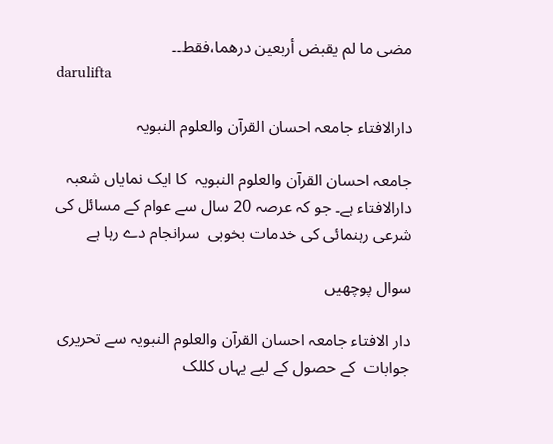مضى ما لم يقبض أربعين درهما،فقط۔۔
darulifta

دارالافتاء جامعہ احسان القرآن والعلوم النبویہ

جامعہ احسان القرآن والعلوم النبویہ  کا ایک نمایاں شعبہ دارالافتاء ہے۔ جو کہ عرصہ 20 سال سے عوام کے مسائل کی شرعی رہنمائی کی خدمات بخوبی  سرانجام دے رہا ہے

سوال پوچھیں

دار الافتاء جامعہ احسان القرآن والعلوم النبویہ سے تحریری جوابات  کے حصول کے لیے یہاں کللک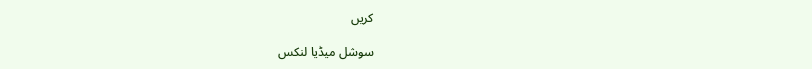کریں

سوشل میڈیا لنکس